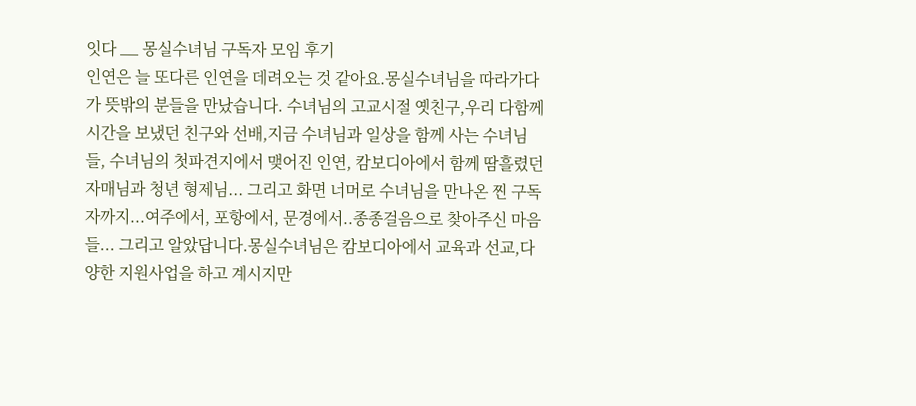잇다 __ 몽실수녀님 구독자 모임 후기
인연은 늘 또다른 인연을 데려오는 것 같아요.몽실수녀님을 따라가다가 뜻밖의 분들을 만났습니다. 수녀님의 고교시절 옛친구,우리 다함께 시간을 보냈던 친구와 선배,지금 수녀님과 일상을 함께 사는 수녀님들, 수녀님의 첫파견지에서 맺어진 인연, 캄보디아에서 함께 땀흘렸던 자매님과 청년 형제님... 그리고 화면 너머로 수녀님을 만나온 찐 구독자까지...여주에서, 포항에서, 문경에서..종종걸음으로 찾아주신 마음들... 그리고 알았답니다.몽실수녀님은 캄보디아에서 교육과 선교,다양한 지원사업을 하고 계시지만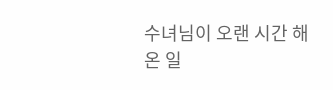수녀님이 오랜 시간 해온 일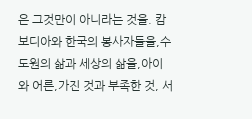은 그것만이 아니라는 것을. 캄보디아와 한국의 봉사자들을,수도원의 삶과 세상의 삶을,아이와 어른,가진 것과 부족한 것, 서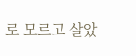로 모르고 살았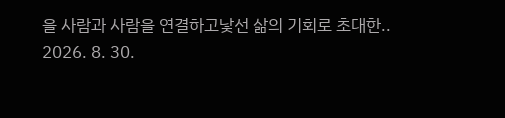을 사람과 사람을 연결하고낯선 삶의 기회로 초대한..
2026. 8. 30.